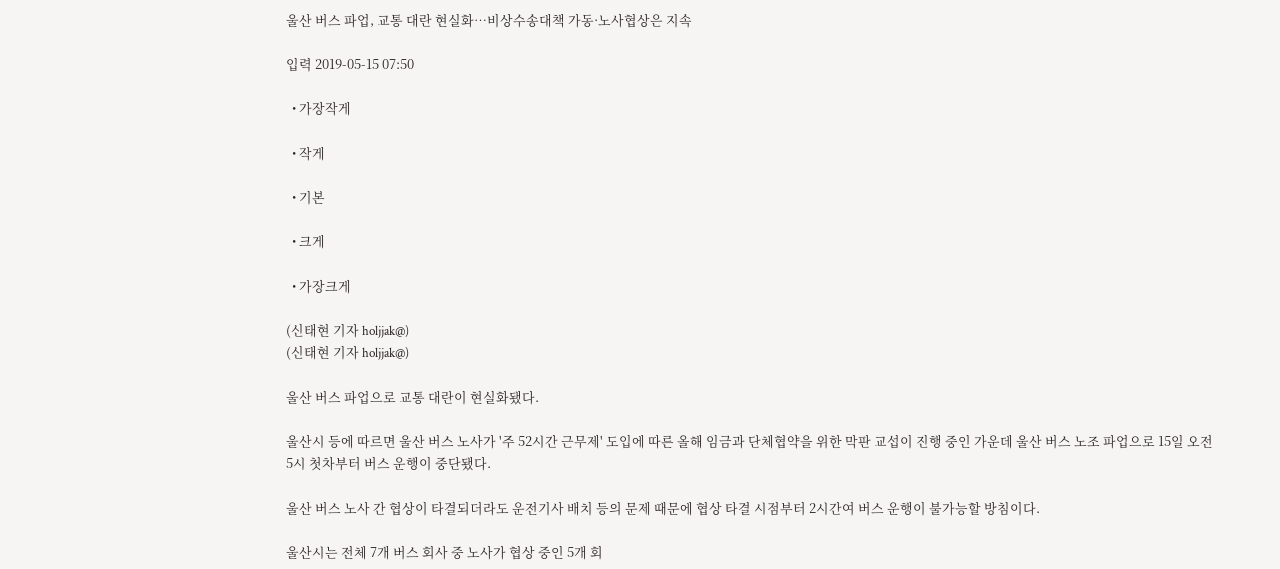울산 버스 파업, 교통 대란 현실화…비상수송대책 가동·노사협상은 지속

입력 2019-05-15 07:50

  • 가장작게

  • 작게

  • 기본

  • 크게

  • 가장크게

(신태현 기자 holjjak@)
(신태현 기자 holjjak@)

울산 버스 파업으로 교통 대란이 현실화됐다.

울산시 등에 따르면 울산 버스 노사가 '주 52시간 근무제' 도입에 따른 올해 임금과 단체협약을 위한 막판 교섭이 진행 중인 가운데 울산 버스 노조 파업으로 15일 오전 5시 첫차부터 버스 운행이 중단됐다.

울산 버스 노사 간 협상이 타결되더라도 운전기사 배치 등의 문제 때문에 협상 타결 시점부터 2시간여 버스 운행이 불가능할 방침이다.

울산시는 전체 7개 버스 회사 중 노사가 협상 중인 5개 회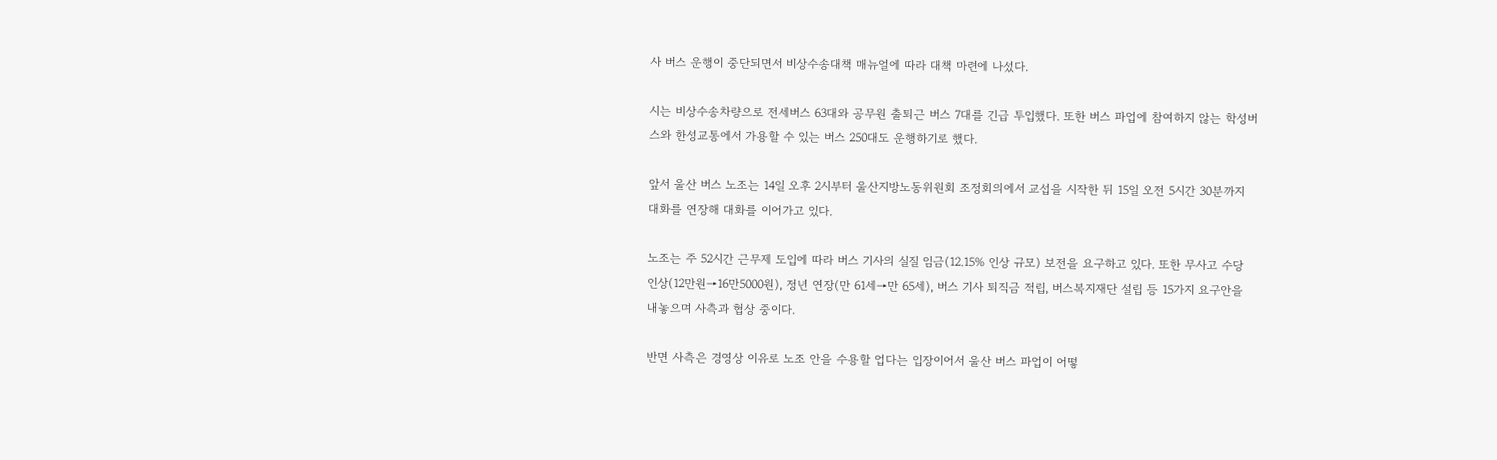사 버스 운행이 중단되면서 비상수송대책 매뉴얼에 따라 대책 마련에 나섰다.

시는 비상수송차량으로 전세버스 63대와 공무원 출퇴근 버스 7대를 긴급 투입했다. 또한 버스 파업에 참여하지 않는 학성버스와 한성교통에서 가용할 수 있는 버스 250대도 운행하기로 했다.

앞서 울산 버스 노조는 14일 오후 2시부터 울산지방노동위원회 조정회의에서 교섭을 시작한 뒤 15일 오전 5시간 30분까지 대화를 연장해 대화를 이어가고 있다.

노조는 주 52시간 근무제 도입에 따라 버스 기사의 실질 임금(12.15% 인상 규모) 보전을 요구하고 있다. 또한 무사고 수당 인상(12만원→16만5000원), 정년 연장(만 61세→만 65세), 버스 기사 퇴직금 적립, 버스복지재단 설립 등 15가지 요구안을 내놓으며 사측과 협상 중이다.

반면 사측은 경영상 이유로 노조 안을 수용할 업다는 입장이어서 울산 버스 파업이 어떻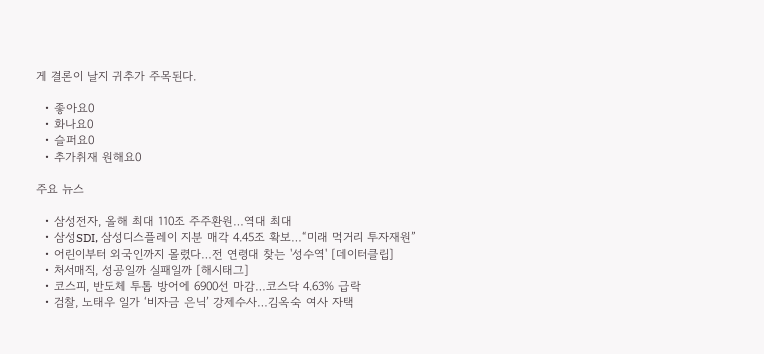게 결론이 날지 귀추가 주목된다.

  • 좋아요0
  • 화나요0
  • 슬퍼요0
  • 추가취재 원해요0

주요 뉴스

  • 삼성전자, 올해 최대 110조 주주환원…역대 최대
  • 삼성SDI, 삼성디스플레이 지분 매각 4.45조 확보…“미래 먹거리 투자재원”
  • 어린이부터 외국인까지 몰렸다…전 연령대 찾는 '성수역' [데이터클립]
  • 처서매직, 성공일까 실패일까 [해시태그]
  • 코스피, 반도체 투톱 방어에 6900선 마감…코스닥 4.63% 급락
  • 검찰, 노태우 일가 ‘비자금 은닉’ 강제수사…김옥숙 여사 자택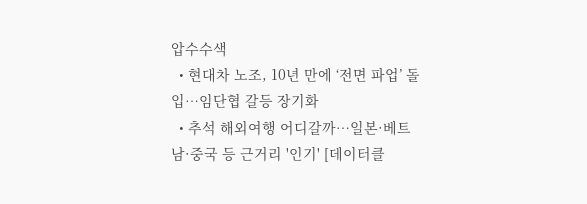압수수색
  • 현대차 노조, 10년 만에 ‘전면 파업’ 돌입…임단협 갈등 장기화
  • 추석 해외여행 어디갈까…일본·베트남·중국 등 근거리 '인기' [데이터클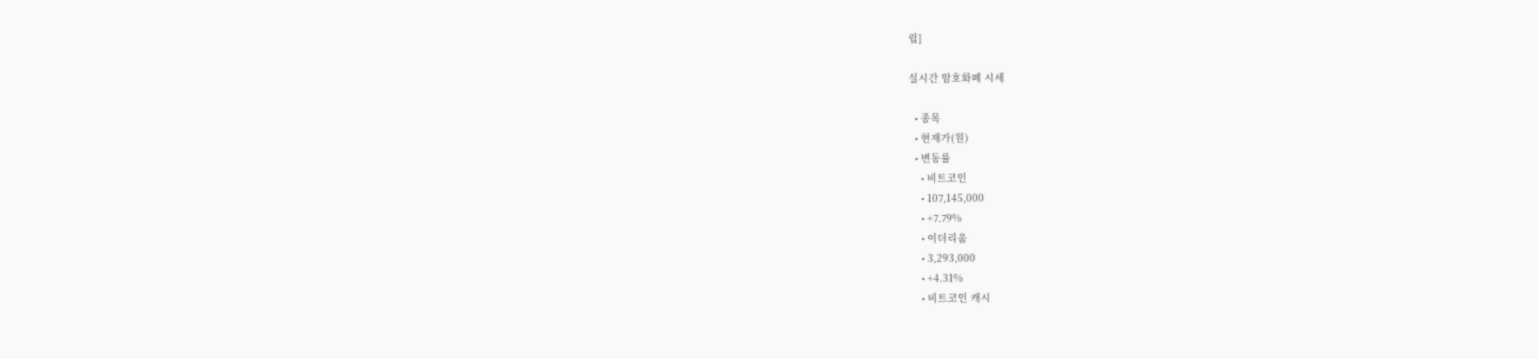립]

실시간 암호화폐 시세

  • 종목
  • 현재가(원)
  • 변동률
    • 비트코인
    • 107,145,000
    • +7.79%
    • 이더리움
    • 3,293,000
    • +4.31%
    • 비트코인 캐시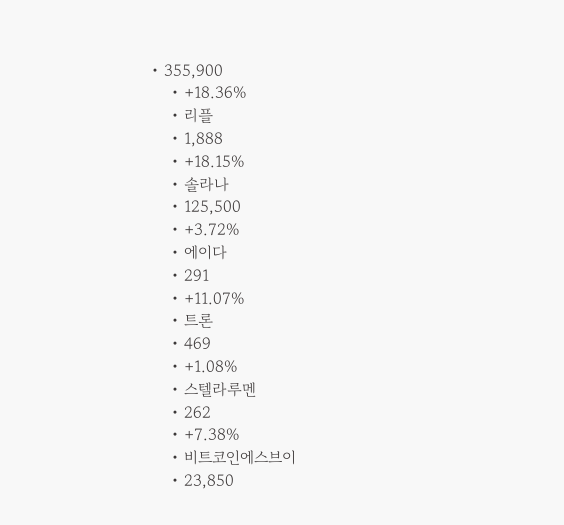• 355,900
    • +18.36%
    • 리플
    • 1,888
    • +18.15%
    • 솔라나
    • 125,500
    • +3.72%
    • 에이다
    • 291
    • +11.07%
    • 트론
    • 469
    • +1.08%
    • 스텔라루멘
    • 262
    • +7.38%
    • 비트코인에스브이
    • 23,850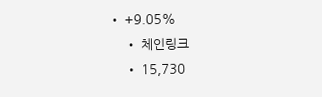• +9.05%
    • 체인링크
    • 15,730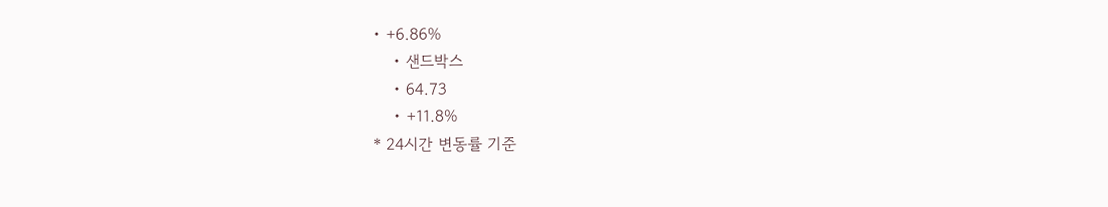• +6.86%
    • 샌드박스
    • 64.73
    • +11.8%
* 24시간 변동률 기준